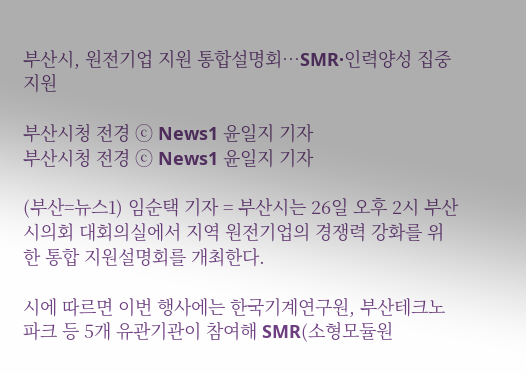부산시, 원전기업 지원 통합설명회…SMR·인력양성 집중 지원

부산시청 전경 ⓒ News1 윤일지 기자
부산시청 전경 ⓒ News1 윤일지 기자

(부산=뉴스1) 임순택 기자 = 부산시는 26일 오후 2시 부산시의회 대회의실에서 지역 원전기업의 경쟁력 강화를 위한 통합 지원설명회를 개최한다.

시에 따르면 이번 행사에는 한국기계연구원, 부산테크노파크 등 5개 유관기관이 참여해 SMR(소형모듈원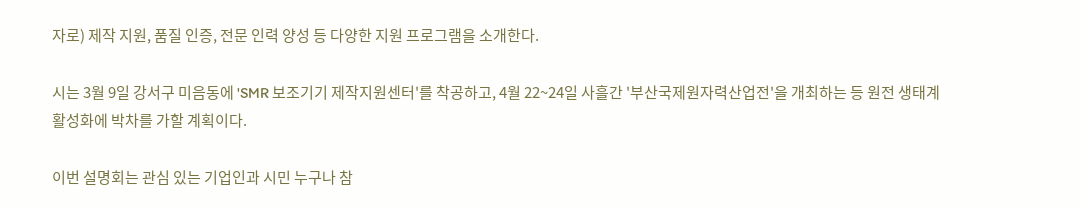자로) 제작 지원, 품질 인증, 전문 인력 양성 등 다양한 지원 프로그램을 소개한다.

시는 3월 9일 강서구 미음동에 'SMR 보조기기 제작지원센터'를 착공하고, 4월 22~24일 사흘간 '부산국제원자력산업전'을 개최하는 등 원전 생태계 활성화에 박차를 가할 계획이다.

이번 설명회는 관심 있는 기업인과 시민 누구나 참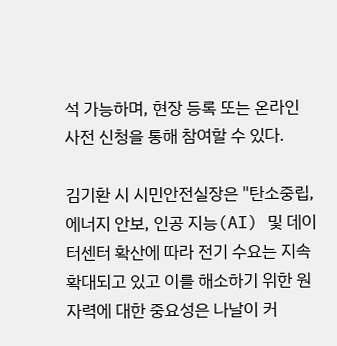석 가능하며, 현장 등록 또는 온라인 사전 신청을 통해 참여할 수 있다.

김기환 시 시민안전실장은 "탄소중립, 에너지 안보, 인공 지능(AI) 및 데이터센터 확산에 따라 전기 수요는 지속 확대되고 있고 이를 해소하기 위한 원자력에 대한 중요성은 나날이 커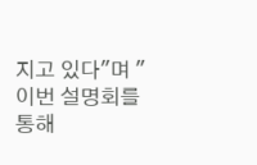지고 있다"며 "이번 설명회를 통해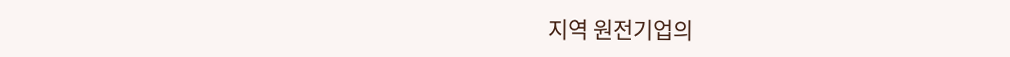지역 원전기업의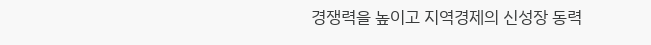경쟁력을 높이고 지역경제의 신성장 동력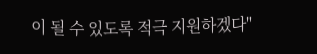이 될 수 있도록 적극 지원하겠다"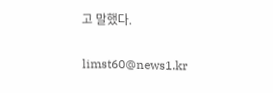고 말했다.

limst60@news1.kr